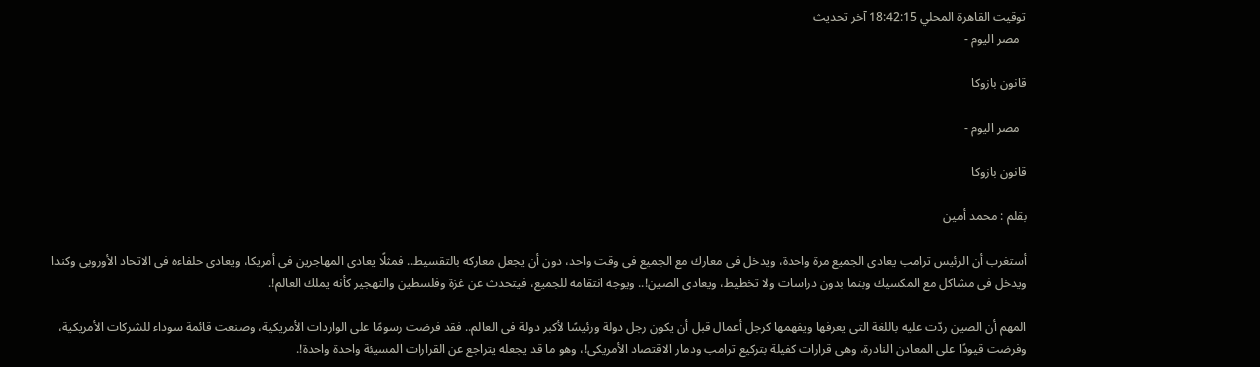توقيت القاهرة المحلي 18:42:15 آخر تحديث
  مصر اليوم -

قانون بازوكا

  مصر اليوم -

قانون بازوكا

بقلم : محمد أمين

أستغرب أن الرئيس ترامب يعادى الجميع مرة واحدة، ويدخل فى معارك مع الجميع فى وقت واحد، دون أن يجعل معاركه بالتقسيط.. فمثلًا يعادى المهاجرين فى أمريكا، ويعادى حلفاءه فى الاتحاد الأوروبى وكندا ويدخل فى مشاكل مع المكسيك وبنما بدون دراسات ولا تخطيط، ويعادى الصين!.. ويوجه انتقامه للجميع، فيتحدث عن غزة وفلسطين والتهجير كأنه يملك العالم!.

المهم أن الصين ردّت عليه باللغة التى يعرفها ويفهمها كرجل أعمال قبل أن يكون رجل دولة ورئيسًا لأكبر دولة فى العالم.. فقد فرضت رسومًا على الواردات الأمريكية، وصنعت قائمة سوداء للشركات الأمريكية، وفرضت قيودًا على المعادن النادرة، وهى قرارات كفيلة بتركيع ترامب ودمار الاقتصاد الأمريكى!، وهو ما قد يجعله يتراجع عن القرارات المسيئة واحدة واحدة!.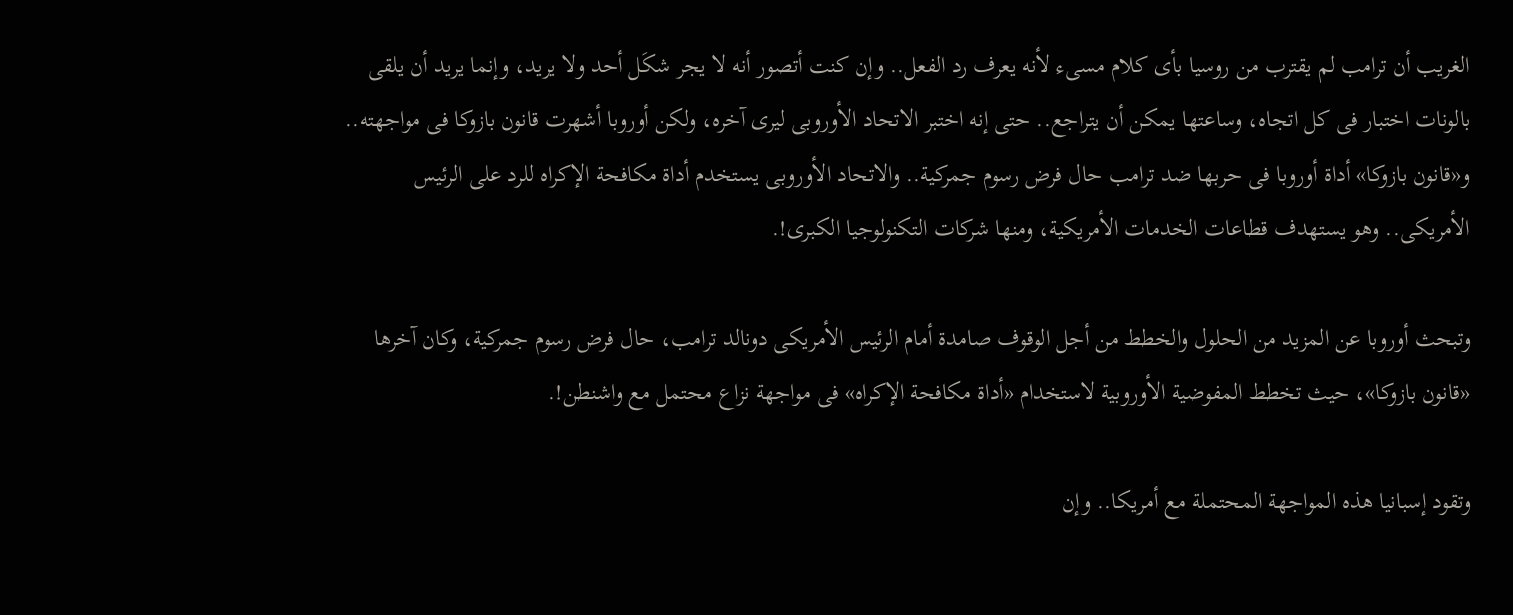الغريب أن ترامب لم يقترب من روسيا بأى كلام مسىء لأنه يعرف رد الفعل.. وإن كنت أتصور أنه لا يجر شكَل أحد ولا يريد، وإنما يريد أن يلقى بالونات اختبار فى كل اتجاه، وساعتها يمكن أن يتراجع.. حتى إنه اختبر الاتحاد الأوروبى ليرى آخره، ولكن أوروبا أشهرت قانون بازوكا فى مواجهته.. و«قانون بازوكا» أداة أوروبا فى حربها ضد ترامب حال فرض رسوم جمركية.. والاتحاد الأوروبى يستخدم أداة مكافحة الإكراه للرد على الرئيس الأمريكى.. وهو يستهدف قطاعات الخدمات الأمريكية، ومنها شركات التكنولوجيا الكبرى!.

وتبحث أوروبا عن المزيد من الحلول والخطط من أجل الوقوف صامدة أمام الرئيس الأمريكى دونالد ترامب، حال فرض رسوم جمركية، وكان آخرها «قانون بازوكا»، حيث تخطط المفوضية الأوروبية لاستخدام «أداة مكافحة الإكراه» فى مواجهة نزاع محتمل مع واشنطن!.

وتقود إسبانيا هذه المواجهة المحتملة مع أمريكا.. وإن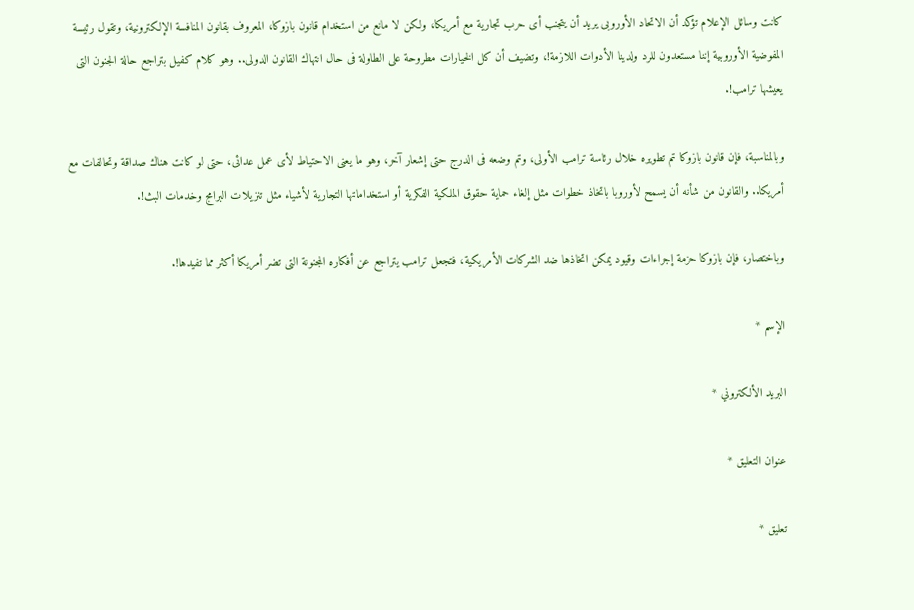كانت وسائل الإعلام تؤكد أن الاتحاد الأوروبى يريد أن يتجنب أى حرب تجارية مع أمريكا، ولكن لا مانع من استخدام قانون بازوكا، المعروف بقانون المنافسة الإلكترونية، وتقول رئيسة المفوضية الأوروبية إننا مستعدون للرد ولدينا الأدوات اللازمة!، وتضيف أن كل الخيارات مطروحة على الطاولة فى حال انتهاك القانون الدولى.. وهو كلام كفيل بتراجع حالة الجنون التى يعيشها ترامب!.

وبالمناسبة، فإن قانون بازوكا تم تطويره خلال رئاسة ترامب الأولى، وتم وضعه فى الدرج حتى إشعار آخر، وهو ما يعنى الاحتياط لأى عمل عدائى، حتى لو كانت هناك صداقة وتحالفات مع أمريكا.. والقانون من شأنه أن يسمح لأوروبا باتخاذ خطوات مثل إلغاء حماية حقوق الملكية الفكرية أو استخداماتها التجارية لأشياء مثل تنزيلات البرامج وخدمات البث!.

وباختصار، فإن بازوكا حزمة إجراءات وقيود يمكن اتخاذها ضد الشركات الأمريكية، فتجعل ترامب يتراجع عن أفكاره المجنونة التى تضر أمريكا أكثر مما تفيدها!.

الإسم *

البريد الألكتروني *

عنوان التعليق *

تعليق *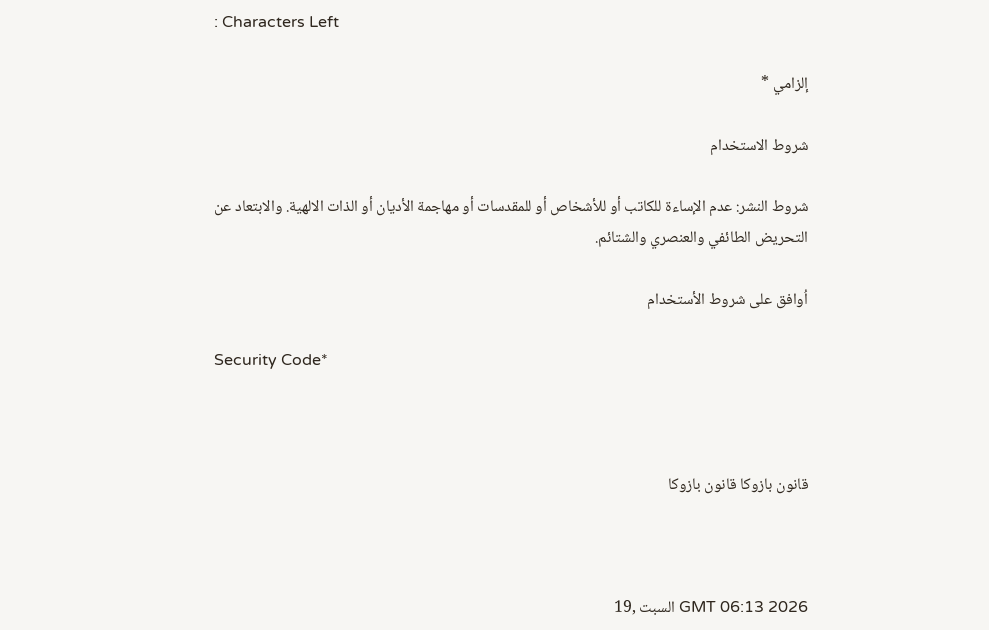: Characters Left

إلزامي *

شروط الاستخدام

شروط النشر: عدم الإساءة للكاتب أو للأشخاص أو للمقدسات أو مهاجمة الأديان أو الذات الالهية. والابتعاد عن التحريض الطائفي والعنصري والشتائم.

اُوافق على شروط الأستخدام

Security Code*



قانون بازوكا قانون بازوكا



GMT 06:13 2026 السبت ,19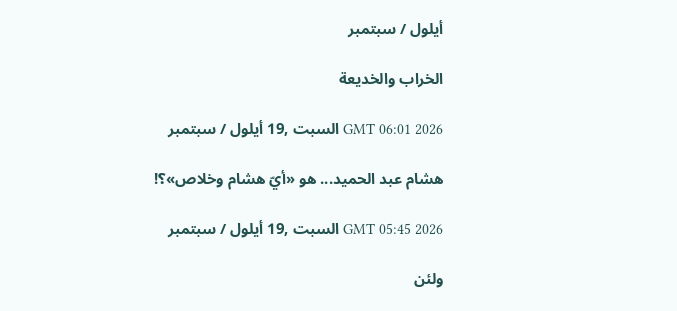أيلول / سبتمبر

الخراب والخديعة

GMT 06:01 2026 السبت ,19 أيلول / سبتمبر

هشام عبد الحميد... هو «أيّ هشام وخلاص»؟!

GMT 05:45 2026 السبت ,19 أيلول / سبتمبر

ولئن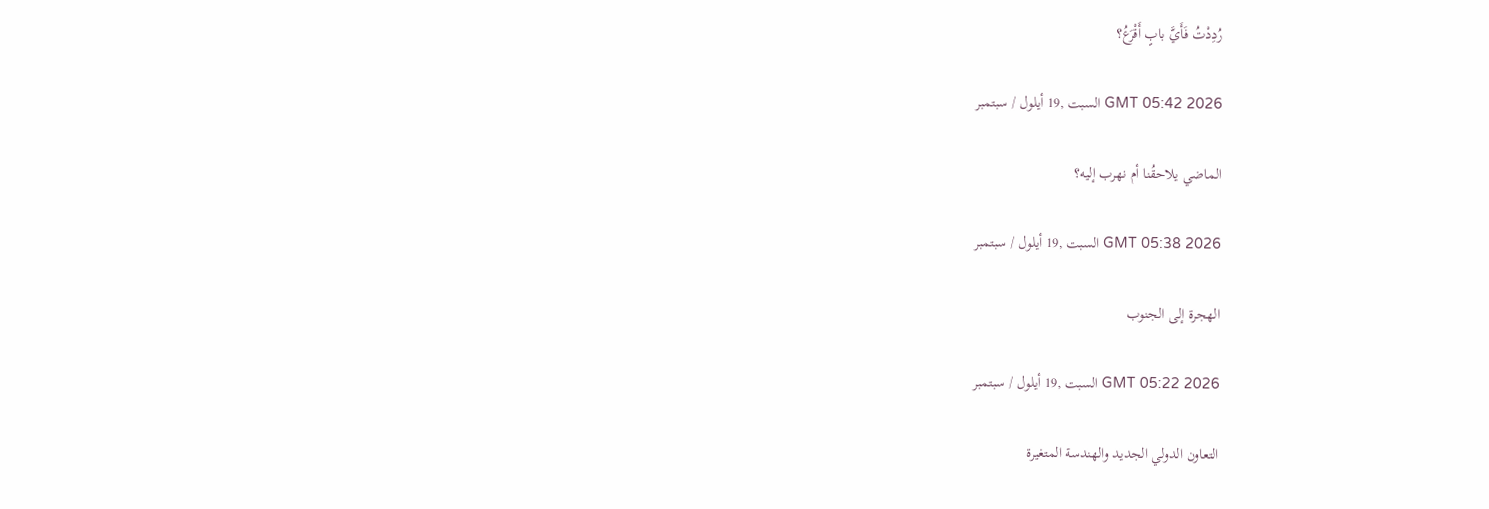رُدِدْتُ فَأَيَّ بابٍ أَقْرَعُ؟

GMT 05:42 2026 السبت ,19 أيلول / سبتمبر

الماضي يلاحقُنا أم نهرب إليه؟

GMT 05:38 2026 السبت ,19 أيلول / سبتمبر

الهجرة إلى الجنوب

GMT 05:22 2026 السبت ,19 أيلول / سبتمبر

التعاون الدولي الجديد والهندسة المتغيرة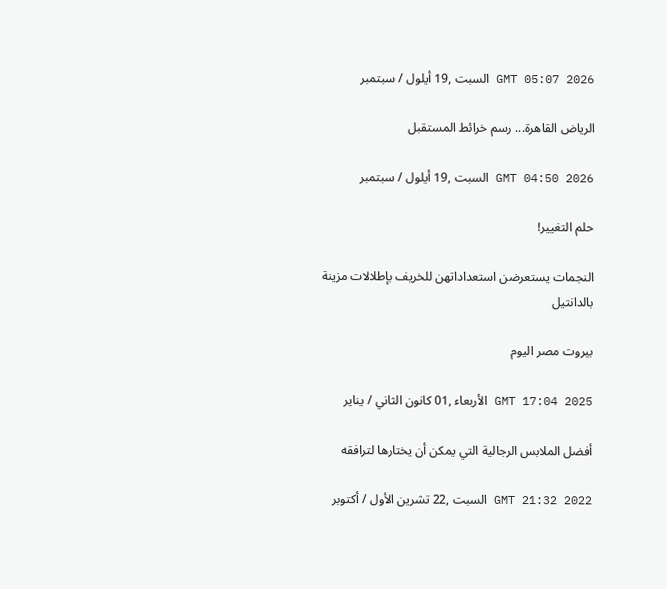GMT 05:07 2026 السبت ,19 أيلول / سبتمبر

الرياض القاهرة... رسم خرائط المستقبل

GMT 04:50 2026 السبت ,19 أيلول / سبتمبر

حلم التغيير!

النجمات يستعرضن استعداداتهن للخريف بإطلالات مزينة بالدانتيل

بيروت مصر اليوم

GMT 17:04 2025 الأربعاء ,01 كانون الثاني / يناير

أفضل الملابس الرجالية التي يمكن أن يختارها لترافقه

GMT 21:32 2022 السبت ,22 تشرين الأول / أكتوبر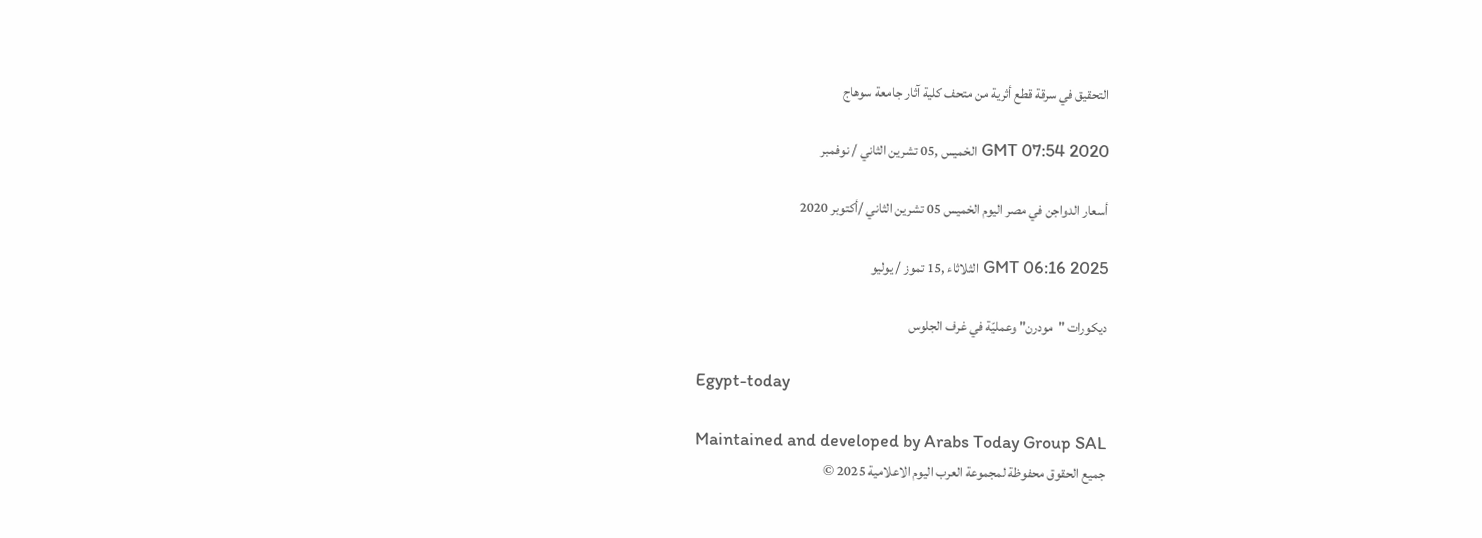التحقيق في سرقة قطع أثرية من متحف كلية آثار جامعة سوهاج

GMT 07:54 2020 الخميس ,05 تشرين الثاني / نوفمبر

أسعار الدواجن في مصر اليوم الخميس 05 تشرين الثاني /أكتوبر 2020

GMT 06:16 2025 الثلاثاء ,15 تموز / يوليو

ديكورات "مودرن" وعمليّة في غرف الجلوس

Egypt-today

Maintained and developed by Arabs Today Group SAL
جميع الحقوق محفوظة لمجموعة العرب اليوم الاعلامية 2025 ©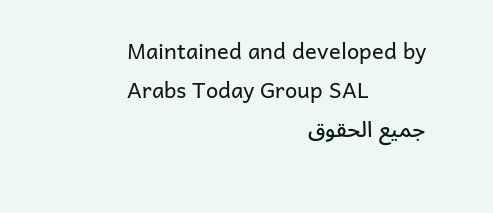Maintained and developed by Arabs Today Group SAL
جميع الحقوق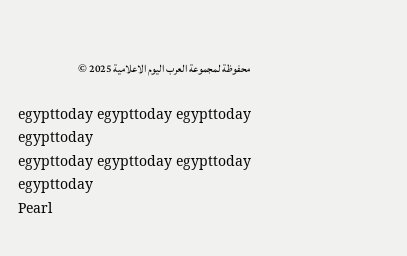محفوظة لمجموعة العرب اليوم الاعلامية 2025 ©

egypttoday egypttoday egypttoday egypttoday
egypttoday egypttoday egypttoday
egypttoday
Pearl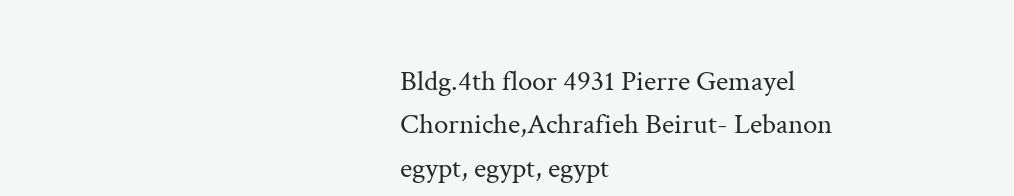Bldg.4th floor 4931 Pierre Gemayel Chorniche,Achrafieh Beirut- Lebanon
egypt, egypt, egypt